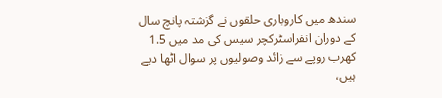سندھ میں کاروباری حلقوں نے گزشتہ پانچ سال کے دوران انفراسٹرکچر سیس کی مد میں 1.5 کھرب روپے سے زائد وصولیوں پر سوال اٹھا دیے ہیں،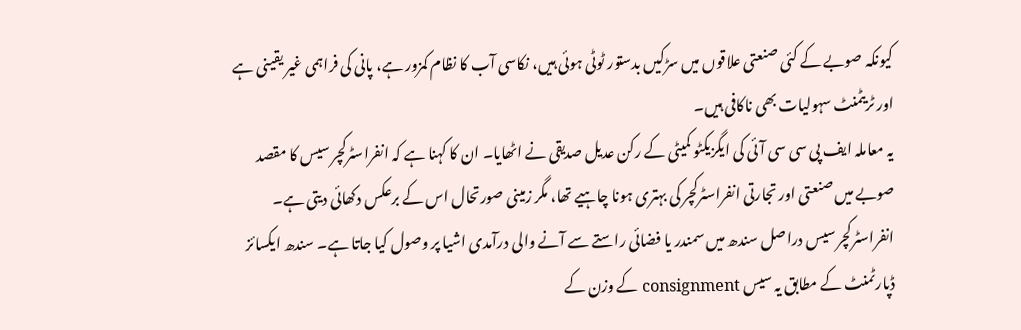کیونکہ صوبے کے کئی صنعتی علاقوں میں سڑکیں بدستور ٹوٹی ہوئی ہیں، نکاسی آب کا نظام کمزور ہے، پانی کی فراہمی غیر یقینی ہے اور ٹریٹمنٹ سہولیات بھی ناکافی ہیں۔
یہ معاملہ ایف پی سی سی آئی کی ایگزیکٹو کمیٹی کے رکن عدیل صدیقی نے اٹھایا۔ ان کا کہنا ہے کہ انفراسٹرکچر سیس کا مقصد صوبے میں صنعتی اور تجارتی انفراسٹرکچر کی بہتری ہونا چاہیے تھا، مگر زمینی صورتحال اس کے برعکس دکھائی دیتی ہے۔
انفراسٹرکچر سیس دراصل سندھ میں سمندر یا فضائی راستے سے آنے والی درآمدی اشیا پر وصول کیا جاتا ہے۔ سندھ ایکسائز ڈپارٹمنٹ کے مطابق یہ سیس consignment کے وزن کے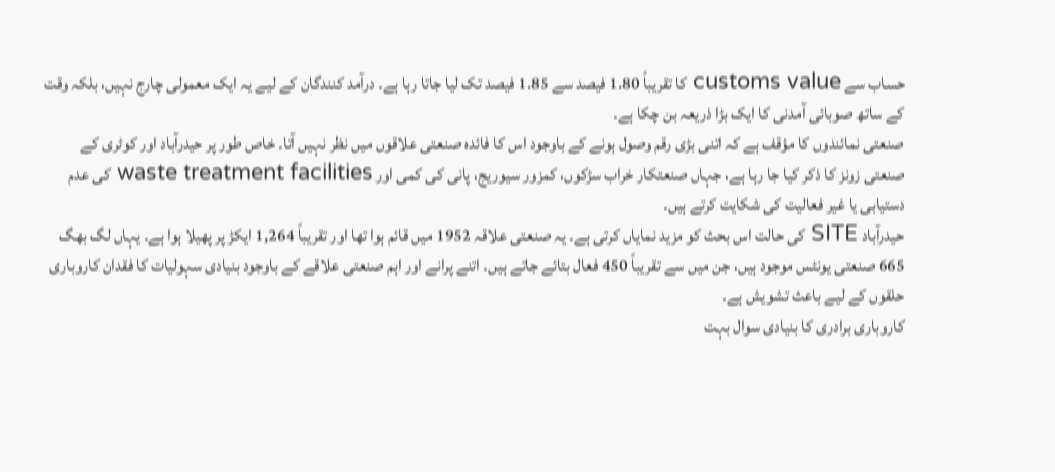حساب سے customs value کا تقریباً 1.80 فیصد سے 1.85 فیصد تک لیا جاتا رہا ہے۔ درآمد کنندگان کے لیے یہ ایک معمولی چارج نہیں، بلکہ وقت کے ساتھ صوبائی آمدنی کا ایک بڑا ذریعہ بن چکا ہے۔
صنعتی نمائندوں کا مؤقف ہے کہ اتنی بڑی رقم وصول ہونے کے باوجود اس کا فائدہ صنعتی علاقوں میں نظر نہیں آتا۔ خاص طور پر حیدرآباد اور کوٹری کے صنعتی زونز کا ذکر کیا جا رہا ہے، جہاں صنعتکار خراب سڑکوں، کمزور سیوریج، پانی کی کمی اور waste treatment facilities کی عدم دستیابی یا غیر فعالیت کی شکایت کرتے ہیں۔
حیدرآباد SITE کی حالت اس بحث کو مزید نمایاں کرتی ہے۔ یہ صنعتی علاقہ 1952 میں قائم ہوا تھا اور تقریباً 1,264 ایکڑ پر پھیلا ہوا ہے۔ یہاں لگ بھگ 665 صنعتی یونٹس موجود ہیں، جن میں سے تقریباً 450 فعال بتائے جاتے ہیں۔ اتنے پرانے اور اہم صنعتی علاقے کے باوجود بنیادی سہولیات کا فقدان کاروباری حلقوں کے لیے باعث تشویش ہے۔
کاروباری برادری کا بنیادی سوال بہت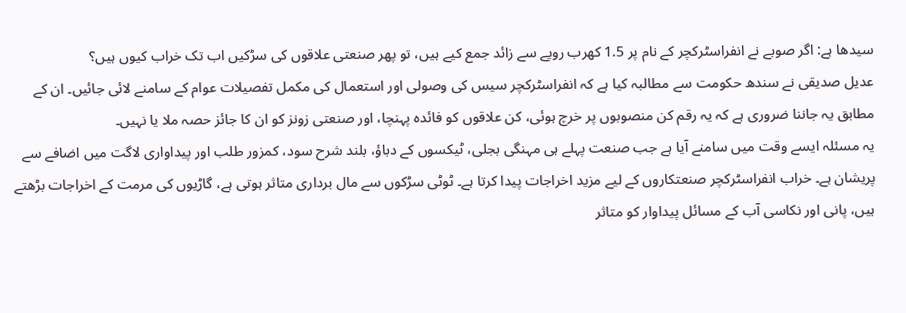سیدھا ہے: اگر صوبے نے انفراسٹرکچر کے نام پر 1.5 کھرب روپے سے زائد جمع کیے ہیں، تو پھر صنعتی علاقوں کی سڑکیں اب تک خراب کیوں ہیں؟
عدیل صدیقی نے سندھ حکومت سے مطالبہ کیا ہے کہ انفراسٹرکچر سیس کی وصولی اور استعمال کی مکمل تفصیلات عوام کے سامنے لائی جائیں۔ ان کے مطابق یہ جاننا ضروری ہے کہ یہ رقم کن منصوبوں پر خرچ ہوئی، کن علاقوں کو فائدہ پہنچا، اور صنعتی زونز کو ان کا جائز حصہ ملا یا نہیں۔
یہ مسئلہ ایسے وقت میں سامنے آیا ہے جب صنعت پہلے ہی مہنگی بجلی، ٹیکسوں کے دباؤ، بلند شرح سود، کمزور طلب اور پیداواری لاگت میں اضافے سے پریشان ہے۔ خراب انفراسٹرکچر صنعتکاروں کے لیے مزید اخراجات پیدا کرتا ہے۔ ٹوٹی سڑکوں سے مال برداری متاثر ہوتی ہے، گاڑیوں کی مرمت کے اخراجات بڑھتے ہیں، پانی اور نکاسی آب کے مسائل پیداوار کو متاثر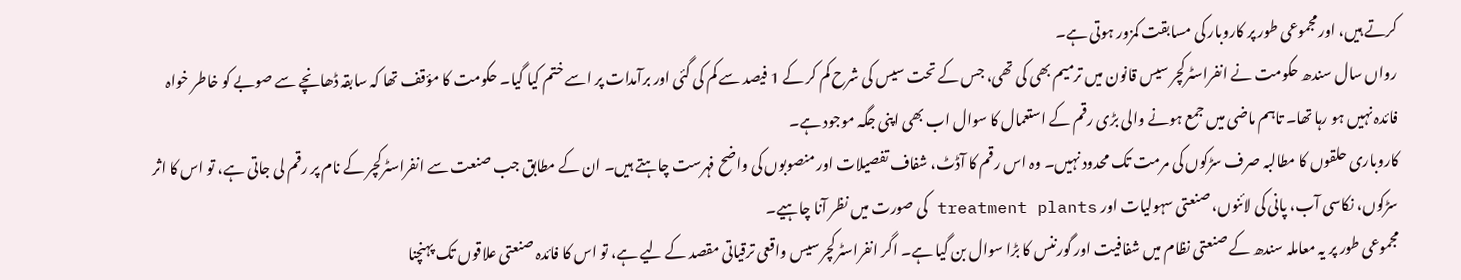کرتے ہیں، اور مجموعی طور پر کاروبار کی مسابقت کمزور ہوتی ہے۔
رواں سال سندھ حکومت نے انفراسٹرکچر سیس قانون میں ترمیم بھی کی تھی، جس کے تحت سیس کی شرح کم کر کے 1 فیصد سے کم کی گئی اور برآمدات پر اسے ختم کیا گیا۔ حکومت کا مؤقف تھا کہ سابقہ ڈھانچے سے صوبے کو خاطر خواہ فائدہ نہیں ہو رہا تھا۔ تاہم ماضی میں جمع ہونے والی بڑی رقم کے استعمال کا سوال اب بھی اپنی جگہ موجود ہے۔
کاروباری حلقوں کا مطالبہ صرف سڑکوں کی مرمت تک محدود نہیں۔ وہ اس رقم کا آڈٹ، شفاف تفصیلات اور منصوبوں کی واضح فہرست چاہتے ہیں۔ ان کے مطابق جب صنعت سے انفراسٹرکچر کے نام پر رقم لی جاتی ہے، تو اس کا اثر سڑکوں، نکاسی آب، پانی کی لائنوں، صنعتی سہولیات اور treatment plants کی صورت میں نظر آنا چاہیے۔
مجموعی طور پر یہ معاملہ سندھ کے صنعتی نظام میں شفافیت اور گورننس کا بڑا سوال بن گیا ہے۔ اگر انفراسٹرکچر سیس واقعی ترقیاتی مقصد کے لیے ہے، تو اس کا فائدہ صنعتی علاقوں تک پہنچنا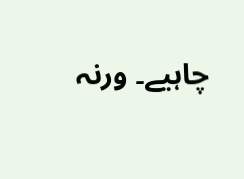چاہیے۔ ورنہ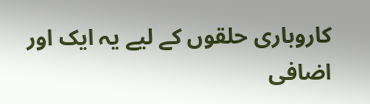کاروباری حلقوں کے لیے یہ ایک اور اضافی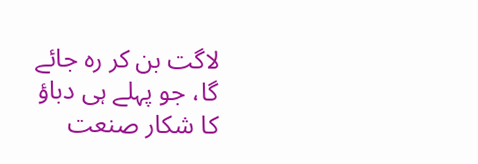لاگت بن کر رہ جائے گا، جو پہلے ہی دباؤ کا شکار صنعت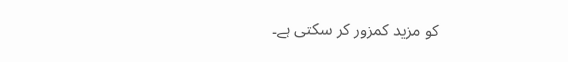کو مزید کمزور کر سکتی ہے۔